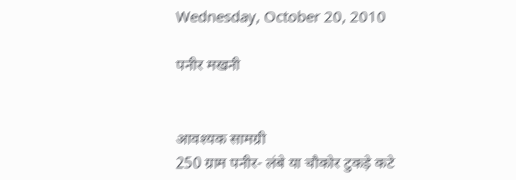Wednesday, October 20, 2010

पनीर मखनी


आवश्यक सामग्री
250 ग्राम पनीर- लंबे या चौकोर टुकड़े कटे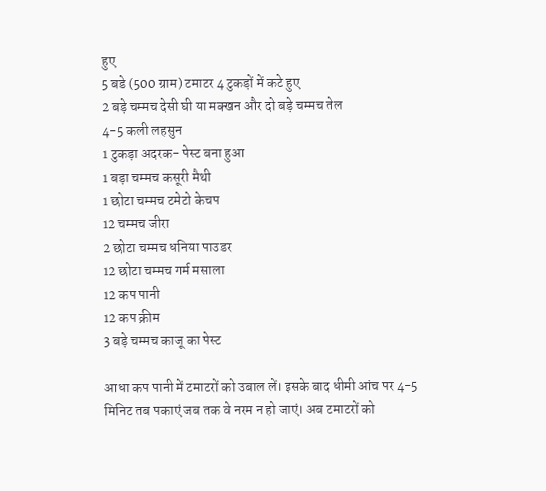हुए
5 बडे (500 ग्राम) टमाटर 4 टुकड़ों में कटे हुए
2 बड़े चम्मच देसी घी या मक्खन और दो बड़े चम्मच तेल
4-5 कली लहसुन
1 टुकड़ा अदरक- पेस्ट बना हुआ
1 बड़ा चम्मच कसूरी मैथी
1 छोटा चम्मच टमेटो केचप
12 चम्मच जीरा
2 छोटा चम्मच धनिया पाउडर
12 छोटा चम्मच गर्म मसाला
12 कप पानी
12 कप क्रीम
3 बड़े चम्मच काजू का पेस्ट

आधा कप पानी में टमाटरों को उबाल लें। इसके बाद धीमी आंच पर 4-5 मिनिट तब पकाएं जब तक वे नरम न हो जाएं। अब टमाटरों को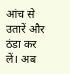आंच से उतारें और ठंडा कर लें। अब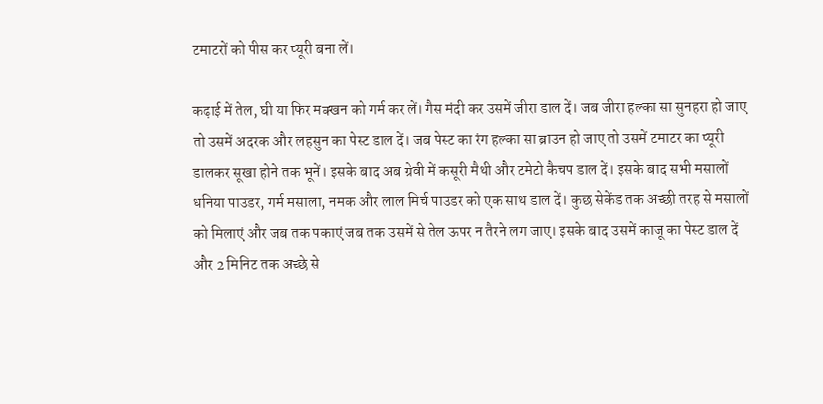टमाटरों को पीस कर प्यूरी बना लें।

कढ़ाई में तेल, घी या फिर मक्खन को गर्म कर लें। गैस मंदी कर उसमें जीरा डाल दें। जब जीरा हल्का सा सुनहरा हो जाए तो उसमें अदरक और लहसुन का पेस्ट डाल दें। जब पेस्ट का रंग हल्का सा ब्राउन हो जाए तो उसमें टमाटर का प्यूरी डालकर सूखा होने तक भूनें। इसके बाद अब ग्रेवी में कसूरी मैथी और टमेटो कैचप डाल दें। इसके बाद सभी मसालों धनिया पाउडर, गर्म मसाला, नमक और लाल मिर्च पाउडर को एक साथ डाल दें। कुछ सेकेंड तक अच्छी तरह से मसालों को मिलाएं और जब तक पकाएं जब तक उसमें से तेल ऊपर न तैरने लग जाए। इसके बाद उसमें काजू का पेस्ट डाल दें और 2 मिनिट तक अच्छे से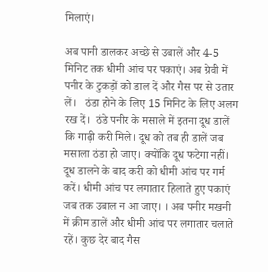मिलाएं।

अब पानी डालकर अच्छे से उबालें और 4-5 मिनिट तक धीमी आंच पर पकाएं। अब ग्रेवी में पनीर के टुकड़ों को डाल दें और गैस पर से उतार लें।   ठंडा होने के लिए 15 मिनिट के लिए अलग रख दें।  ठंडे पनीर के मसाले में इतना दूध डालें कि गाढ़ी करी मिले। दूध को तब ही डालें जब मसाला ठंडा हो जाए। क्योंकि दूध फटेगा नहीं। दूध डालने के बाद करी को धीमी आंच पर गर्म करें। धीमी आंच पर लगातार हिलाते हुए पकाएं जब तक उबाल न आ जाए। । अब पनीर मखनी में क्रीम डालें और धीमी आंच पर लगातार चलाते रहें। कुछ देर बाद गैस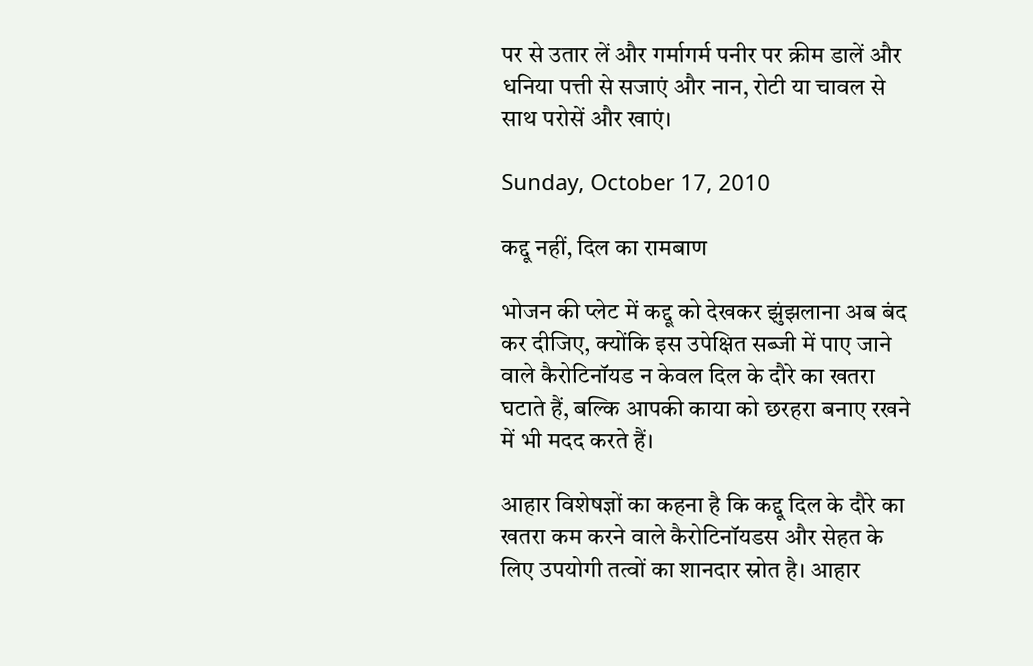पर से उतार लें और गर्मागर्म पनीर पर क्रीम डालें और धनिया पत्ती से सजाएं और नान, रोटी या चावल से साथ परोसें और खाएं।

Sunday, October 17, 2010

कद्दू नहीं, दिल का रामबाण

भोजन की प्लेट में कद्दू को देखकर झुंझलाना अब बंद कर दीजिए, क्योंकि इस उपेक्षित सब्जी में पाए जाने वाले कैरोटिनॉयड न केवल दिल के दौरे का खतरा घटाते हैं, बल्कि आपकी काया को छरहरा बनाए रखने में भी मदद करते हैं।

आहार विशेषज्ञों का कहना है कि कद्दू दिल के दौरे का खतरा कम करने वाले कैरोटिनॉयडस और सेहत के लिए उपयोगी तत्वों का शानदार स्रोत है। आहार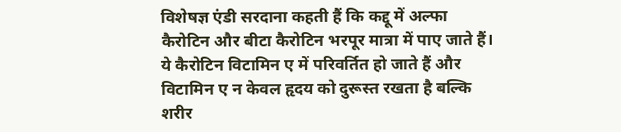विशेषज्ञ एंडी सरदाना कहती हैं कि कद्दू में अल्फा कैरोटिन और बीटा कैरोटिन भरपूर मात्रा में पाए जाते हैं। ये कैरोटिन विटामिन ए में परिवर्तित हो जाते हैं और विटामिन ए न केवल हृदय को दुरूस्त रखता है बल्कि शरीर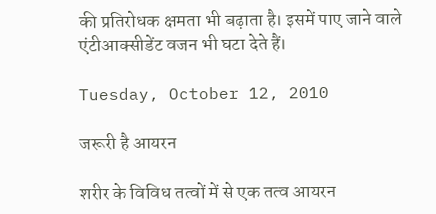की प्रतिरोधक क्षमता भी बढ़ाता है। इसमें पाए जाने वाले एंटीआक्सीडेंट वजन भी घटा देते हैं।

Tuesday, October 12, 2010

जरूरी है आयरन

शरीर के विविध तत्वों में से एक तत्व आयरन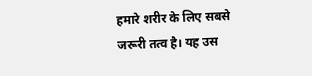हमारे शरीर के लिए सबसे जरूरी तत्व है। यह उस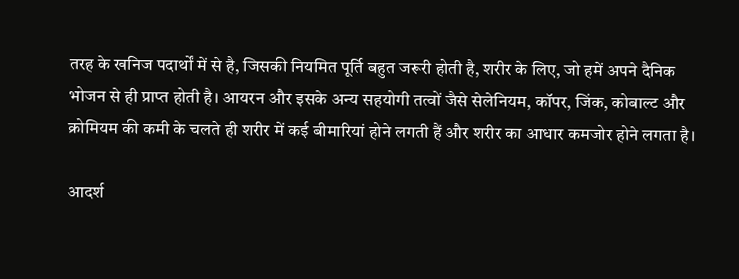तरह के खनिज पदार्थों में से है, जिसकी नियमित पूर्ति बहुत जरूरी होती है, शरीर के लिए, जो हमें अपने दैनिक भोजन से ही प्राप्त होती है। आयरन और इसके अन्य सहयोगी तत्वों जैसे सेलेनियम, कॉपर, जिंक, कोबाल्ट और क्रोमियम की कमी के चलते ही शरीर में कई बीमारियां होने लगती हैं और शरीर का आधार कमजोर होने लगता है।

आदर्श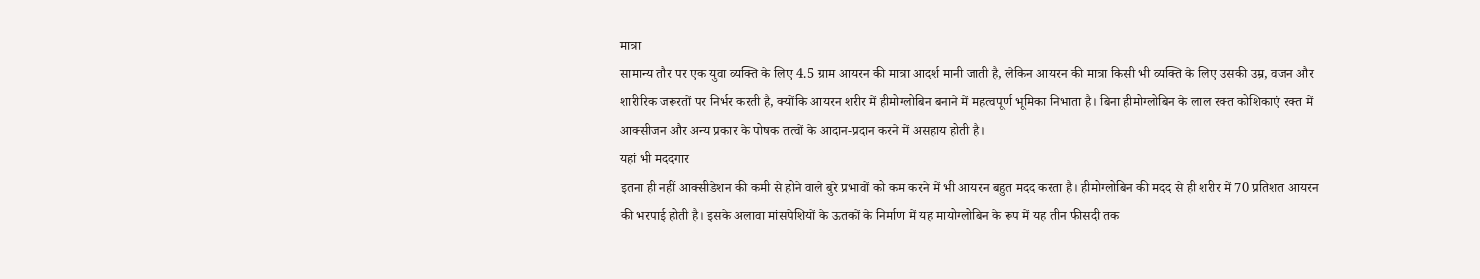मात्रा
सामान्य तौर पर एक युवा व्यक्ति के लिए 4.5 ग्राम आयरन की मात्रा आदर्श मानी जाती है, लेकिन आयरन की मात्रा किसी भी व्यक्ति के लिए उसकी उम्र, वजन और शारीरिक जरूरतों पर निर्भर करती है, क्योंकि आयरन शरीर में हीमोग्लोबिन बनाने में महत्वपूर्ण भूमिका निभाता है। बिना हीमोग्लोबिन के लाल रक्त कोशिकाएं रक्त में आक्सीजन और अन्य प्रकार के पोषक तत्वों के आदान-प्रदान करने में असहाय होती है।
यहां भी मददगार
इतना ही नहीं आक्सीडेशन की कमी से होने वाले बुरे प्रभावों को कम करने में भी आयरन बहुत मदद करता है। हीमोग्लोबिन की मदद से ही शरीर में 70 प्रतिशत आयरन की भरपाई होती है। इसके अलावा मांसपेशियों के ऊतकों के निर्माण में यह मायोग्लोबिन के रूप में यह तीन फीसदी तक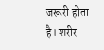जरूरी होता है। शरीर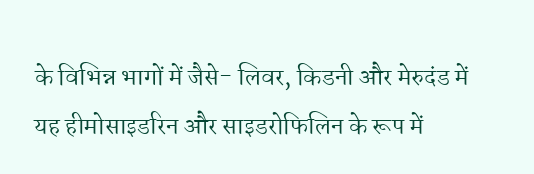के विभिन्न भागों में जैसे- लिवर, किडनी और मेरुदंड में यह हीमोसाइडरिन और साइडरोफिलिन के रूप में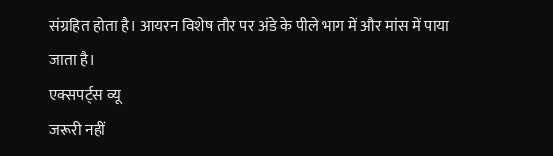संग्रहित होता है। आयरन विशेष तौर पर अंडे के पीले भाग में और मांस में पाया जाता है।
एक्सपर्ट्स व्यू
जरूरी नहीं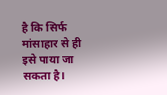है कि सिर्फ मांसाहार से ही इसे पाया जा सकता है।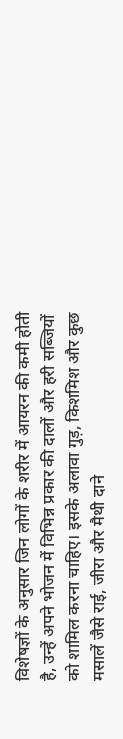विशेषज्ञों के अनुसार जिन लोगों के शरीर में आयरन की कमी होती है, उन्हें अपने भोजन में विभिन्न प्रकार की दालों और हरी सब्जियों को शामिल करना चाहिए। इसके अलावा गुड़, किशमिश और कुछ मसालें जैसे राई, जीरा और मैथी दाने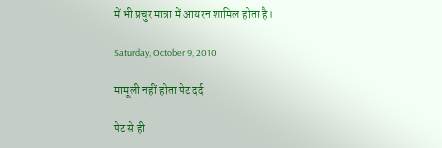में भी प्रचुर मात्रा में आयरन शामिल होता है।

Saturday, October 9, 2010

मामूली नहीं होता पेट दर्द

पेट से ही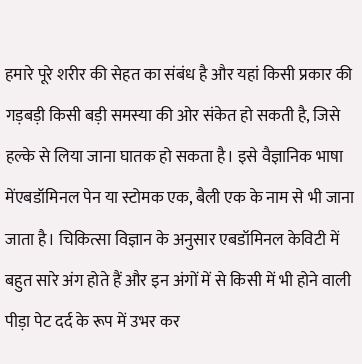हमारे पूरे शरीर की सेहत का संबंध है और यहां किसी प्रकार की गड़बड़ी किसी बड़ी समस्या की ओर संकेत हो सकती है, जिसे हल्के से लिया जाना घातक हो सकता है। इसे वैज्ञानिक भाषा मेंएबडॉमिनल पेन या स्टोमक एक, बैली एक के नाम से भी जाना जाता है। चिकित्सा विज्ञान के अनुसार एबडॉमिनल केविटी में बहुत सारे अंग होते हैं और इन अंगों में से किसी में भी होने वाली पीड़ा पेट दर्द के रूप में उभर कर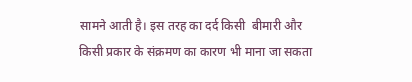सामने आती है। इस तरह का दर्द किसी  बीमारी और किसी प्रकार के संक्रमण का कारण भी माना जा सकता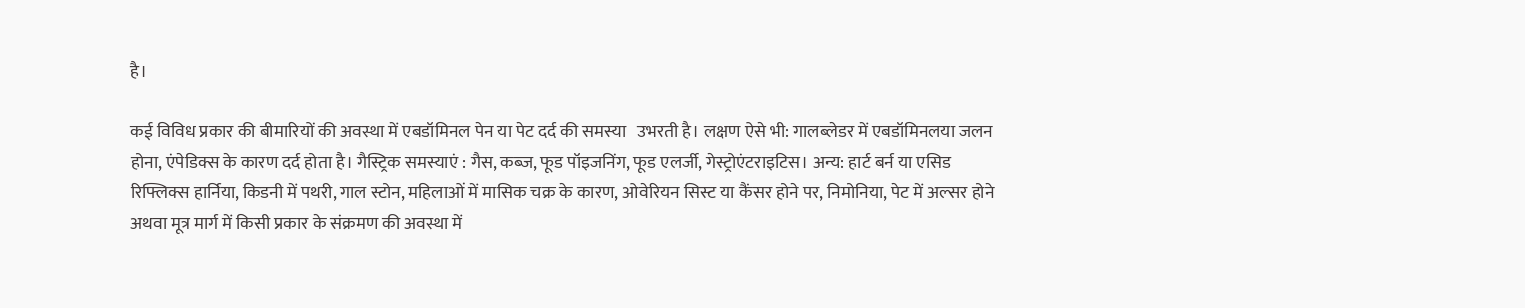है।

कई विविध प्रकार की बीमारियों की अवस्था में एबडॉमिनल पेन या पेट दर्द की समस्या   उभरती है। लक्षण ऐसे भी: गालब्लेडर में एबडॉमिनलया जलन होना, एंपेडिक्स के कारण दर्द होता है। गैस्ट्रिक समस्याएं : गैस, कब्ज, फूड पॉइजनिंग, फूड एलर्जी, गेस्ट्रोएंटराइटिस। अन्य: हार्ट बर्न या एसिड रिफ्लिक्स हार्निया, किडनी में पथरी, गाल स्टोन, महिलाओं में मासिक चक्र के कारण, ओवेरियन सिस्ट या कैंसर होने पर, निमोनिया, पेट में अल्सर होने अथवा मूत्र मार्ग में किसी प्रकार के संक्रमण की अवस्था में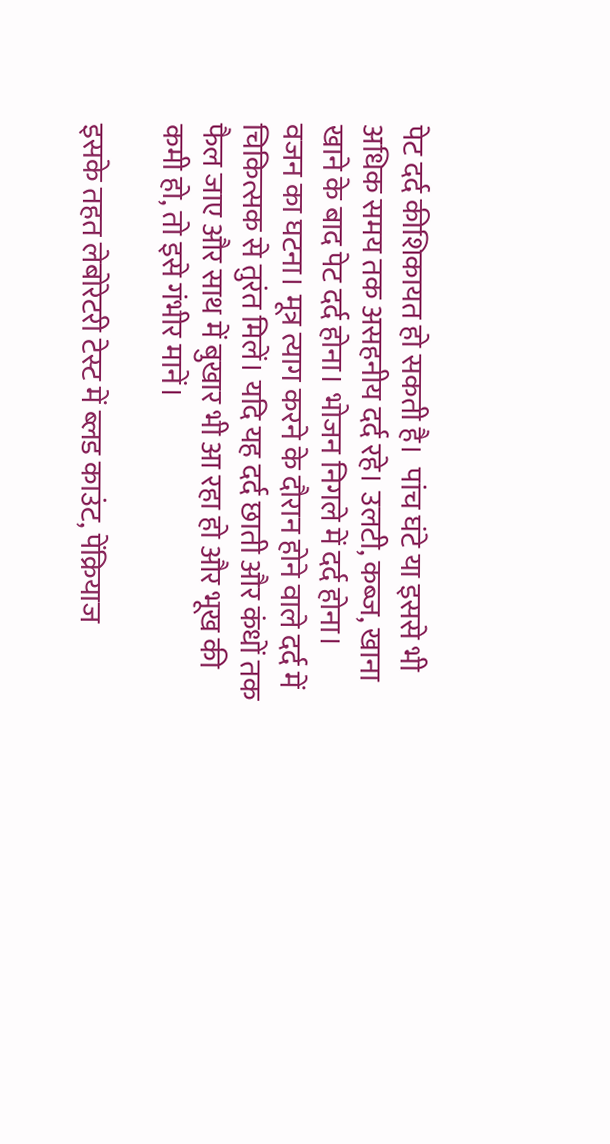पेट दर्द कीशिकायत हो सकती है।  पांच घंटे या इससे भी अधिक समय तक असहनीय दर्द रहे। उलटी, कब्ज, खाना खाने के बाद पेट दर्द होना। भोजन निगले में दर्द होना। वजन का घटना। मूत्र त्याग करने के दौरान होने वाले दर्द में चिकित्सक से तुरंत मिलें। यदि यह दर्द छाती और कंधों तक फैल जाए और साथ में बुखार भी आ रहा हो और भूख की कमी हो, तो इसे गंभीर मानें।

इसके तहत लेबोरेटरी टेस्ट में ब्लड काउंट, पेंक्रियाज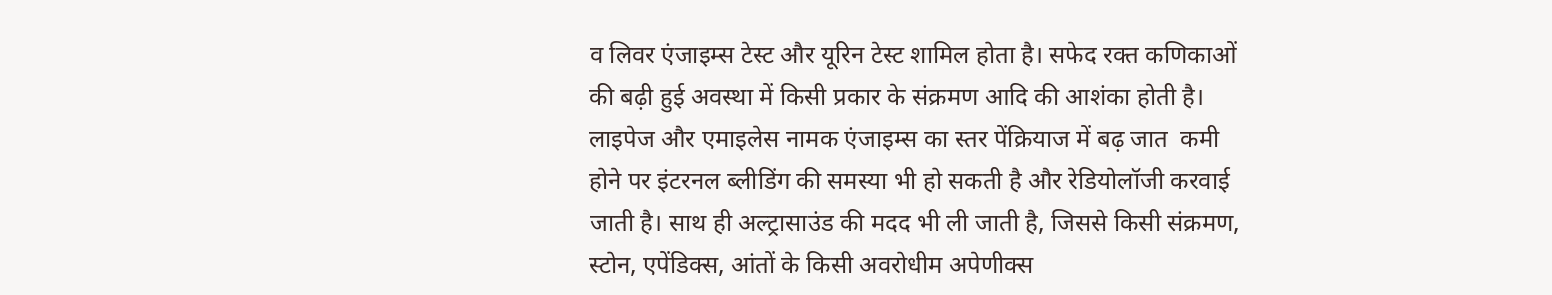व लिवर एंजाइम्स टेस्ट और यूरिन टेस्ट शामिल होता है। सफेद रक्त कणिकाओं की बढ़ी हुई अवस्था में किसी प्रकार के संक्रमण आदि की आशंका होती है। लाइपेज और एमाइलेस नामक एंजाइम्स का स्तर पेंक्रियाज में बढ़ जात  कमी होने पर इंटरनल ब्लीडिंग की समस्या भी हो सकती है और रेडियोलॉजी करवाई जाती है। साथ ही अल्ट्रासाउंड की मदद भी ली जाती है, जिससे किसी संक्रमण, स्टोन, एपेंडिक्स, आंतों के किसी अवरोधीम अपेणीक्स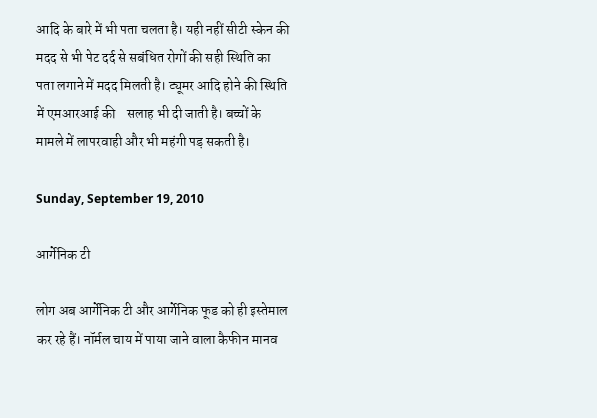आदि के बारे में भी पता चलता है। यही नहीं सीटी स्केन की मदद से भी पेट दर्द से सबंधित रोगों की सही स्थिति का पता लगाने में मदद मिलती है। ट्यूमर आदि होने की स्थिति में एमआरआई की    सलाह भी दी जाती है। बच्चों के मामले में लापरवाही और भी महंगी पड़ सकती है।

Sunday, September 19, 2010

आर्गेनिक टी

लोग अब आर्गेनिक टी और आर्गेनिक फूड को ही इस्तेमाल कर रहे हैं। नॉर्मल चाय में पाया जाने वाला कैफीन मानव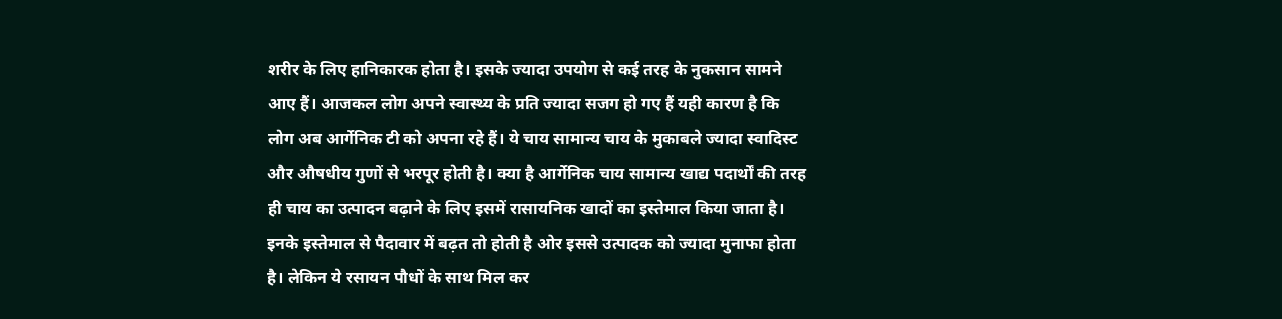शरीर के लिए हानिकारक होता है। इसके ज्यादा उपयोग से कई तरह के नुकसान सामने आए हैं। आजकल लोग अपने स्वास्थ्य के प्रति ज्यादा सजग हो गए हैं यही कारण है कि लोग अब आर्गेनिक टी को अपना रहे हैं। ये चाय सामान्य चाय के मुकाबले ज्यादा स्वादिस्ट और औषधीय गुणों से भरपूर होती है। क्या है आर्गेनिक चाय सामान्य खाद्य पदार्थों की तरह ही चाय का उत्पादन बढ़ाने के लिए इसमें रासायनिक खादों का इस्तेमाल किया जाता है। इनके इस्तेमाल से पैदावार में बढ़त तो होती है ओर इससे उत्पादक को ज्यादा मुनाफा होता है। लेकिन ये रसायन पौधों के साथ मिल कर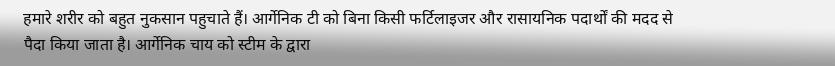हमारे शरीर को बहुत नुकसान पहुचाते हैं। आर्गेनिक टी को बिना किसी फर्टिलाइजर और रासायनिक पदार्थों की मदद से पैदा किया जाता है। आर्गेनिक चाय को स्टीम के द्वारा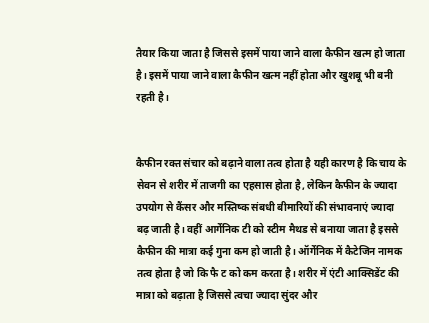तैयार किया जाता है जिससे इसमें पाया जाने वाला कैफीन खत्म हो जाता है। इसमें पाया जाने वाला कैफीन खत्म नहीं होता और खुशबू भी बनी रहती है।


कैफीन रक्त संचार को बढ़ाने वाला तत्व होता है यही कारण है कि चाय के सेवन से शरीर में ताजगी का एहसास होता है, लेकिन कैफीन के ज्यादा उपयोग से कैंसर और मस्तिष्क संबधी बीमारियों की संभावनाएं ज्यादा बढ़ जाती है। वहीं आर्गेनिक टी को स्टीम मैथड से बनाया जाता है इससे कैफीन की मात्रा कई गुना कम हो जाती है। ऑर्गेनिक में कैटेजिन नामक तत्व होता है जो कि फै ट को कम करता है। शरीर में एंटी आक्सिडेंट की मात्रा को बढ़ाता है जिससे त्वचा ज्यादा सुंदर और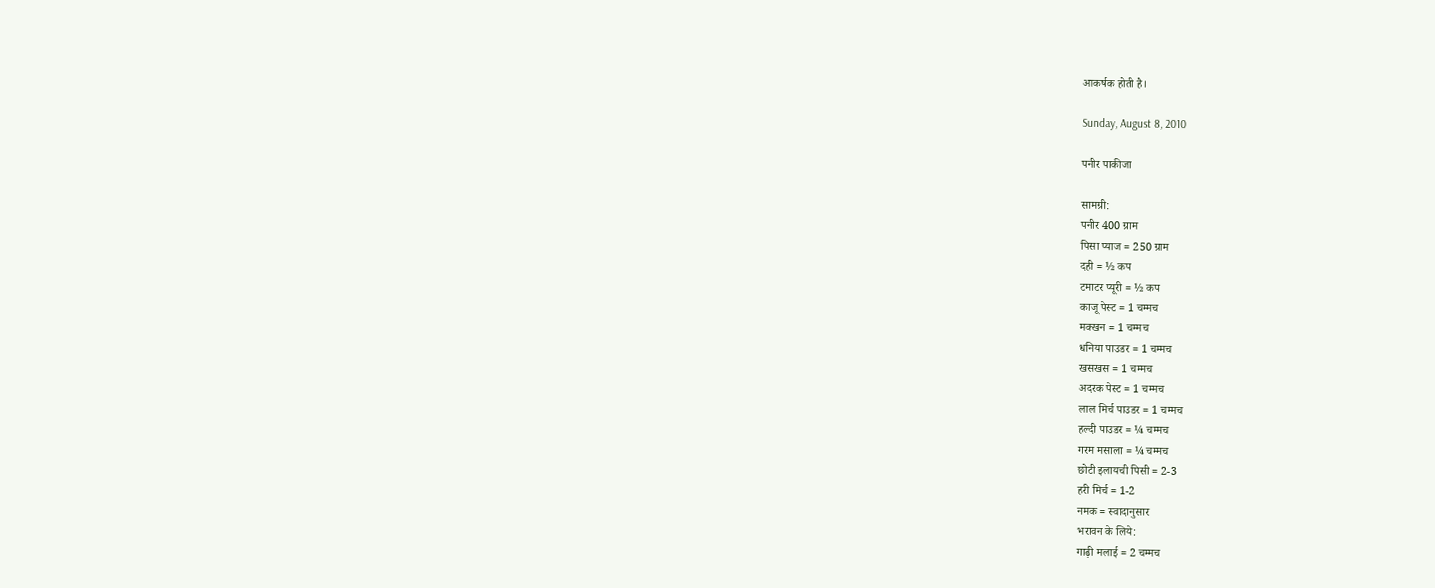आकर्षक होती है।

Sunday, August 8, 2010

पनीर पाकीजा

सामग्री:
पनीर 400 ग्राम
पिसा प्याज = 250 ग्राम
दही = ½ कप
टमाटर प्यूरी = ½ कप
काजू पेस्ट = 1 चम्मच
मक्खन = 1 चम्मच
धनिया पाउडर = 1 चम्मच
खसखस = 1 चम्मच
अदरक पेस्ट = 1 चम्मच
लाल मिर्च पाउडर = 1 चम्मच
हल्दी पाउडर = ¼ चम्मच
गरम मसाला = ¼ चम्मच
छोटी इलायची पिसी = 2-3
हरी मिर्च = 1-2
नमक = स्वादानुसार
भरावन के लिये:
गाढ़ी मलाई = 2 चम्मच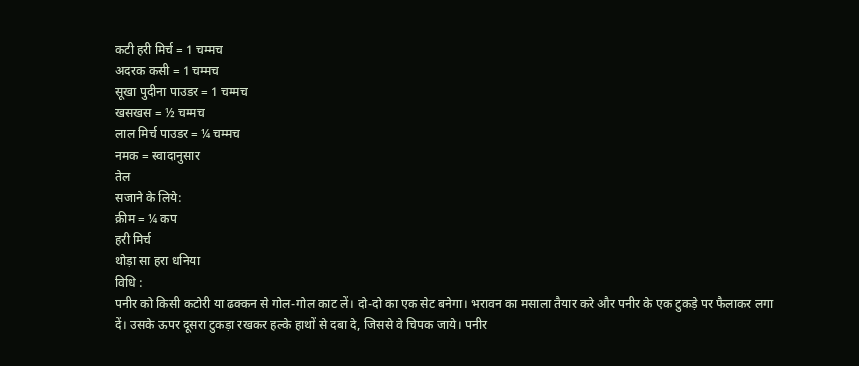कटी हरी मिर्च = 1 चम्मच
अदरक कसी = 1 चम्मच
सूखा पुदीना पाउडर = 1 चम्मच
खसखस = ½ चम्मच
लाल मिर्च पाउडर = ¼ चम्मच
नमक = स्वादानुसार
तेल
सजाने के लिये:
क्रीम = ¼ कप
हरी मिर्च
थोड़ा सा हरा धनिया
विधि :
पनीर को किसी कटोरी या ढक्कन से गोल-गोल काट लें। दो-दो का एक सेट बनेगा। भरावन का मसाला तैयार करे और पनीर के एक टुकड़े पर फैलाकर लगा दें। उसके ऊपर दूसरा टुकड़ा रखकर हल्के हाथों से दबा दे, जिससे वे चिपक जाये। पनीर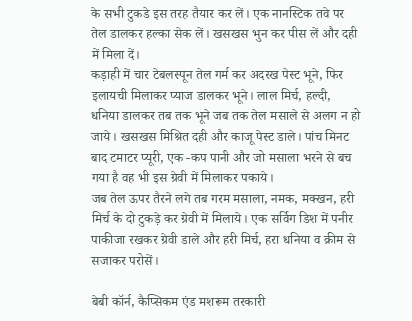के सभी टुकडे इस तरह तैयार कर लें। एक नानस्टिक तवे पर तेल डालकर हल्का सेक लें। खसखस भुन कर पीस लें और दही में मिला दें।
कड़ाही में चार टेबलस्पून तेल गर्म कर अदरख पेस्ट भूने, फिर इलायची मिलाकर प्याज डालकर भूने। लाल मिर्च, हल्दी, धनिया डालकर तब तक भूने जब तक तेल मसाले से अलग न हो जाये। खसखस मिश्रित दही और काजू पेस्ट डाले। पांच मिनट बाद टमाटर प्यूरी, एक -कप पानी और जो मसाला भरने से बच गया है वह भी इस ग्रेवी में मिलाकर पकाये।
जब तेल ऊपर तैरने लगे तब गरम मसाला, नमक, मक्खन, हरी मिर्च के दो टुकड़े कर ग्रेवी में मिलाये। एक सर्विग डिश में पनीर पाकीजा रखकर ग्रेवी डाले और हरी मिर्च, हरा धनिया व क्रीम से सजाकर परोसें।

बेबी कॉर्न, कैप्सिकम एंड मशरूम तरकारी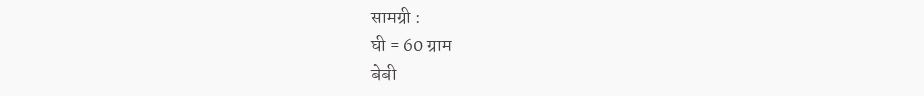सामग्री :
घी = 60 ग्राम
बेबी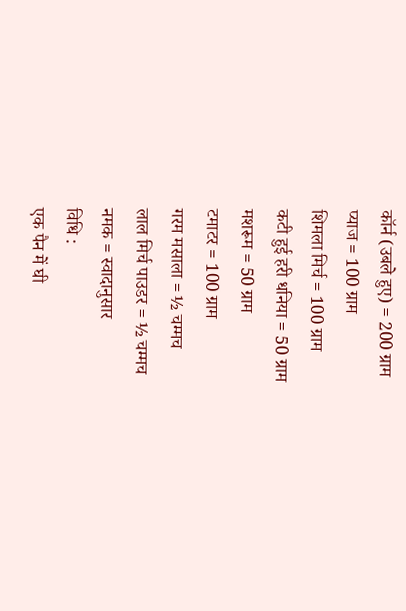कॉर्न (उबले हुए) = 200 ग्राम
प्याज = 100 ग्राम
शिमला मिर्च = 100 ग्राम
कटी हुई हरी धनिया = 50 ग्राम
मशरूम = 50 ग्राम
टमाटर = 100 ग्राम
गरम मसाला = ½ चम्मच
लाल मिर्च पाउडर = ½ चम्मच
नमक = स्वादानुसार
विधि :
एक पैन में घी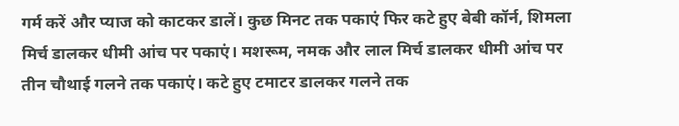गर्म करें और प्याज को काटकर डालें। कुछ मिनट तक पकाएं फिर कटे हुए बेबी कॉर्न, शिमला मिर्च डालकर धीमी आंच पर पकाएं। मशरूम, नमक और लाल मिर्च डालकर धीमी आंच पर तीन चौथाई गलने तक पकाएं। कटे हुए टमाटर डालकर गलने तक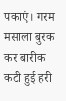पकाएं। गरम मसाला बुरक कर बारीक कटी हुई हरी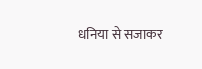धनिया से सजाकर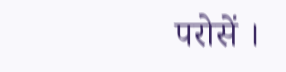परोसें ।